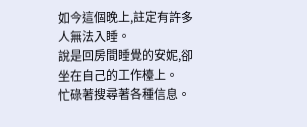如今這個晚上,註定有許多人無法入睡。
說是回房間睡覺的安妮,卻坐在自己的工作檯上。
忙碌著搜尋著各種信息。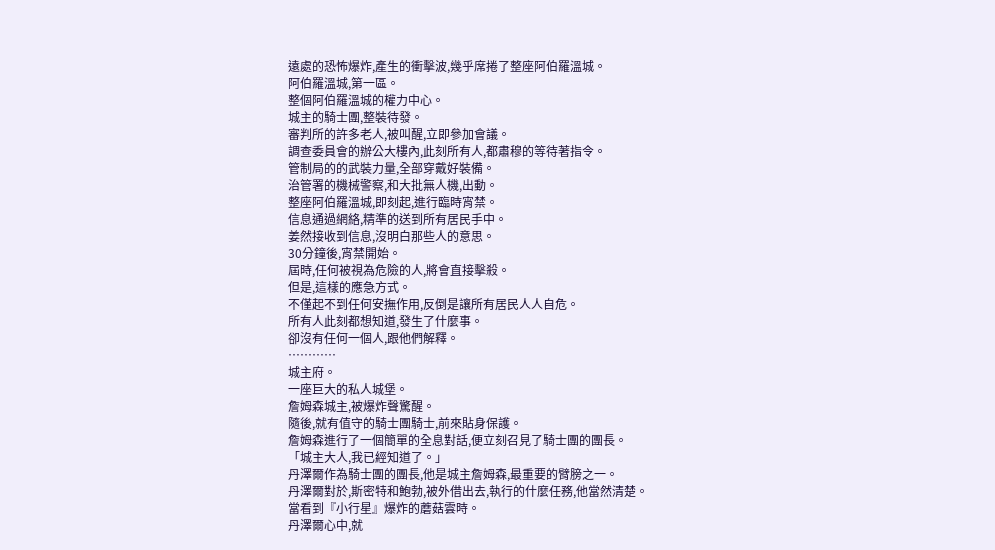遠處的恐怖爆炸,產生的衝擊波,幾乎席捲了整座阿伯羅溫城。
阿伯羅溫城,第一區。
整個阿伯羅溫城的權力中心。
城主的騎士團,整裝待發。
審判所的許多老人,被叫醒,立即參加會議。
調查委員會的辦公大樓內,此刻所有人,都肅穆的等待著指令。
管制局的的武裝力量,全部穿戴好裝備。
治管署的機械警察,和大批無人機,出動。
整座阿伯羅溫城,即刻起,進行臨時宵禁。
信息通過網絡,精準的送到所有居民手中。
姜然接收到信息,沒明白那些人的意思。
30分鐘後,宵禁開始。
屆時,任何被視為危險的人,將會直接擊殺。
但是,這樣的應急方式。
不僅起不到任何安撫作用,反倒是讓所有居民人人自危。
所有人此刻都想知道,發生了什麼事。
卻沒有任何一個人,跟他們解釋。
…………
城主府。
一座巨大的私人城堡。
詹姆森城主,被爆炸聲驚醒。
隨後,就有值守的騎士團騎士,前來貼身保護。
詹姆森進行了一個簡單的全息對話,便立刻召見了騎士團的團長。
「城主大人,我已經知道了。」
丹澤爾作為騎士團的團長,他是城主詹姆森,最重要的臂膀之一。
丹澤爾對於,斯密特和鮑勃,被外借出去,執行的什麼任務,他當然清楚。
當看到『小行星』爆炸的蘑菇雲時。
丹澤爾心中,就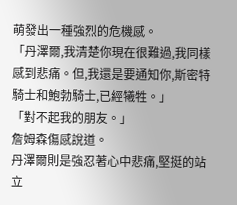萌發出一種強烈的危機感。
「丹澤爾,我清楚你現在很難過,我同樣感到悲痛。但,我還是要通知你,斯密特騎士和鮑勃騎士,已經犧牲。」
「對不起我的朋友。」
詹姆森傷感說道。
丹澤爾則是強忍著心中悲痛,堅挺的站立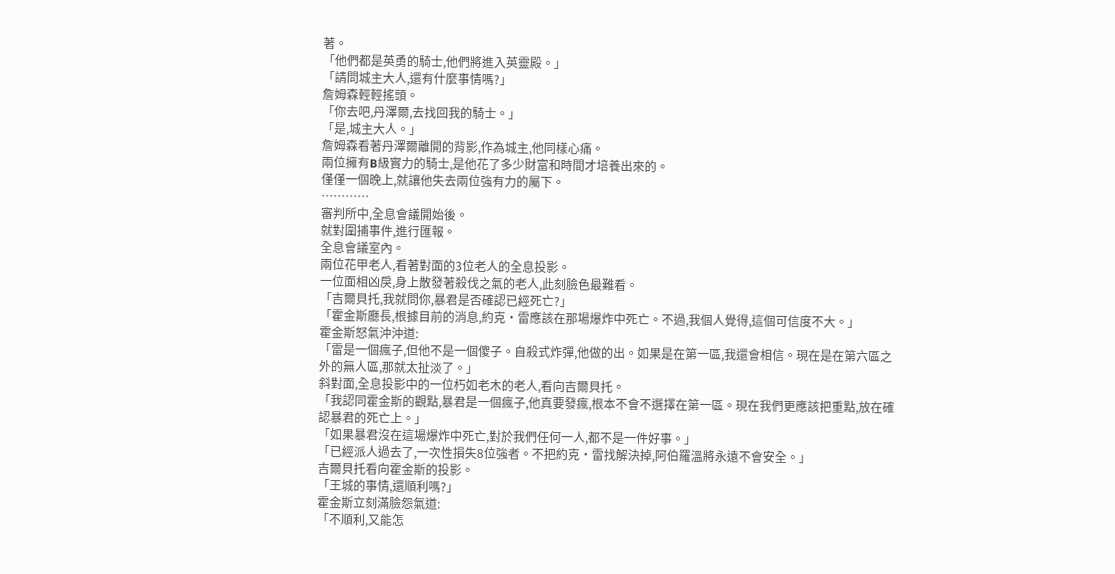著。
「他們都是英勇的騎士,他們將進入英靈殿。」
「請問城主大人,還有什麼事情嗎?」
詹姆森輕輕搖頭。
「你去吧,丹澤爾,去找回我的騎士。」
「是,城主大人。」
詹姆森看著丹澤爾離開的背影,作為城主,他同樣心痛。
兩位擁有B級實力的騎士,是他花了多少財富和時間才培養出來的。
僅僅一個晚上,就讓他失去兩位強有力的屬下。
…………
審判所中,全息會議開始後。
就對圍捕事件,進行匯報。
全息會議室內。
兩位花甲老人,看著對面的3位老人的全息投影。
一位面相凶戾,身上散發著殺伐之氣的老人,此刻臉色最難看。
「吉爾貝托,我就問你,暴君是否確認已經死亡?」
「霍金斯廳長,根據目前的消息,約克·雷應該在那場爆炸中死亡。不過,我個人覺得,這個可信度不大。」
霍金斯怒氣沖沖道:
「雷是一個瘋子,但他不是一個傻子。自殺式炸彈,他做的出。如果是在第一區,我還會相信。現在是在第六區之外的無人區,那就太扯淡了。」
斜對面,全息投影中的一位朽如老木的老人,看向吉爾貝托。
「我認同霍金斯的觀點,暴君是一個瘋子,他真要發瘋,根本不會不選擇在第一區。現在我們更應該把重點,放在確認暴君的死亡上。」
「如果暴君沒在這場爆炸中死亡,對於我們任何一人,都不是一件好事。」
「已經派人過去了,一次性損失8位強者。不把約克·雷找解決掉,阿伯羅溫將永遠不會安全。」
吉爾貝托看向霍金斯的投影。
「王城的事情,還順利嗎?」
霍金斯立刻滿臉怨氣道:
「不順利,又能怎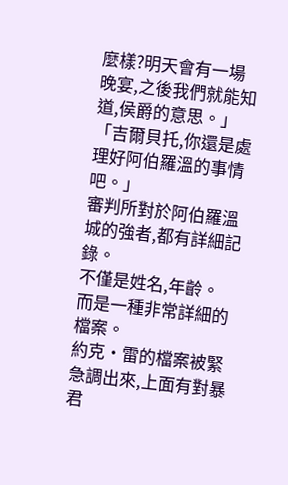麼樣?明天會有一場晚宴,之後我們就能知道,侯爵的意思。」
「吉爾貝托,你還是處理好阿伯羅溫的事情吧。」
審判所對於阿伯羅溫城的強者,都有詳細記錄。
不僅是姓名,年齡。
而是一種非常詳細的檔案。
約克·雷的檔案被緊急調出來,上面有對暴君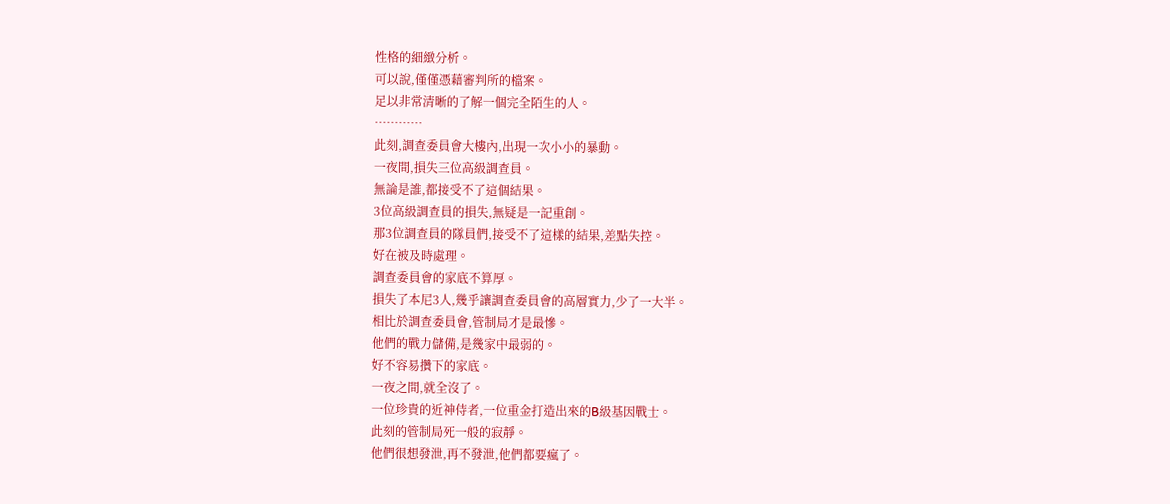性格的細緻分析。
可以說,僅僅憑藉審判所的檔案。
足以非常清晰的了解一個完全陌生的人。
…………
此刻,調查委員會大樓內,出現一次小小的暴動。
一夜間,損失三位高級調查員。
無論是誰,都接受不了這個結果。
3位高級調查員的損失,無疑是一記重創。
那3位調查員的隊員們,接受不了這樣的結果,差點失控。
好在被及時處理。
調查委員會的家底不算厚。
損失了本尼3人,幾乎讓調查委員會的高層實力,少了一大半。
相比於調查委員會,管制局才是最慘。
他們的戰力儲備,是幾家中最弱的。
好不容易攢下的家底。
一夜之間,就全沒了。
一位珍貴的近神侍者,一位重金打造出來的B級基因戰士。
此刻的管制局死一般的寂靜。
他們很想發泄,再不發泄,他們都要瘋了。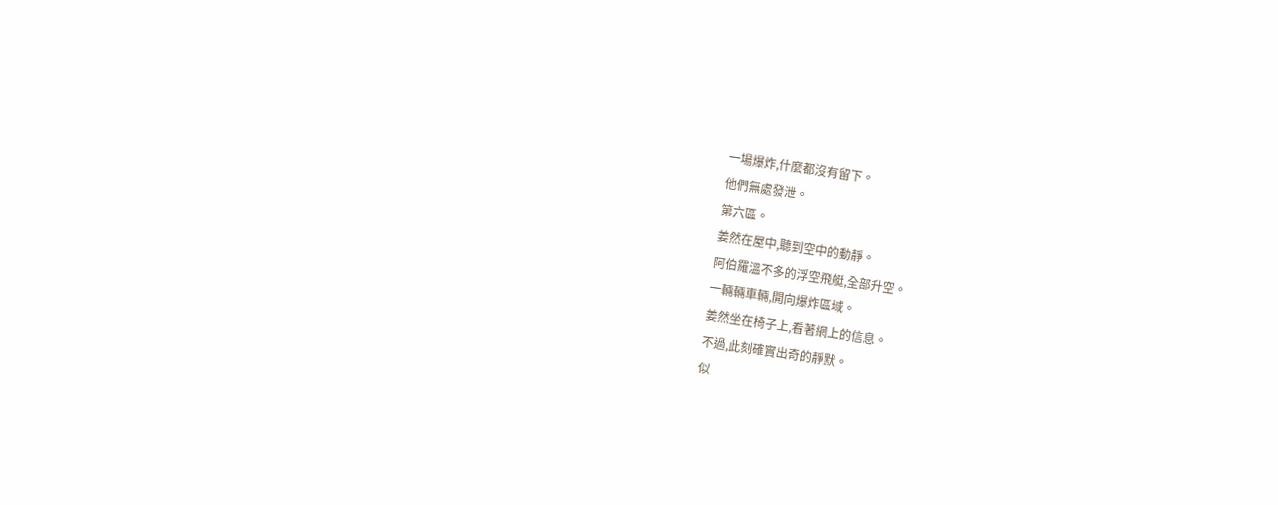一場爆炸,什麼都沒有留下。
他們無處發泄。
第六區。
姜然在屋中,聽到空中的動靜。
阿伯羅溫不多的浮空飛艇,全部升空。
一輛輛車輛,開向爆炸區域。
姜然坐在椅子上,看著網上的信息。
不過,此刻確實出奇的靜默。
似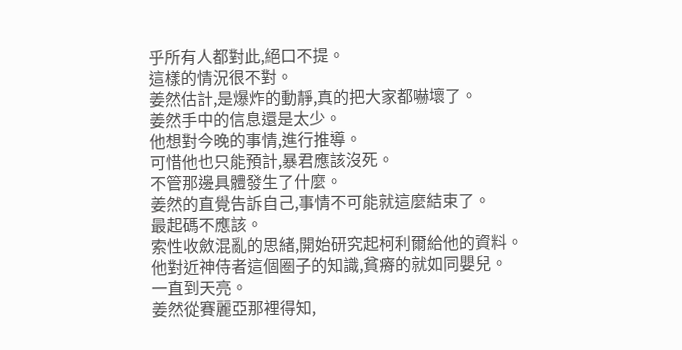乎所有人都對此,絕口不提。
這樣的情況很不對。
姜然估計,是爆炸的動靜,真的把大家都嚇壞了。
姜然手中的信息還是太少。
他想對今晚的事情,進行推導。
可惜他也只能預計,暴君應該沒死。
不管那邊具體發生了什麼。
姜然的直覺告訴自己,事情不可能就這麼結束了。
最起碼不應該。
索性收斂混亂的思緒,開始研究起柯利爾給他的資料。
他對近神侍者這個圈子的知識,貧瘠的就如同嬰兒。
一直到天亮。
姜然從賽麗亞那裡得知,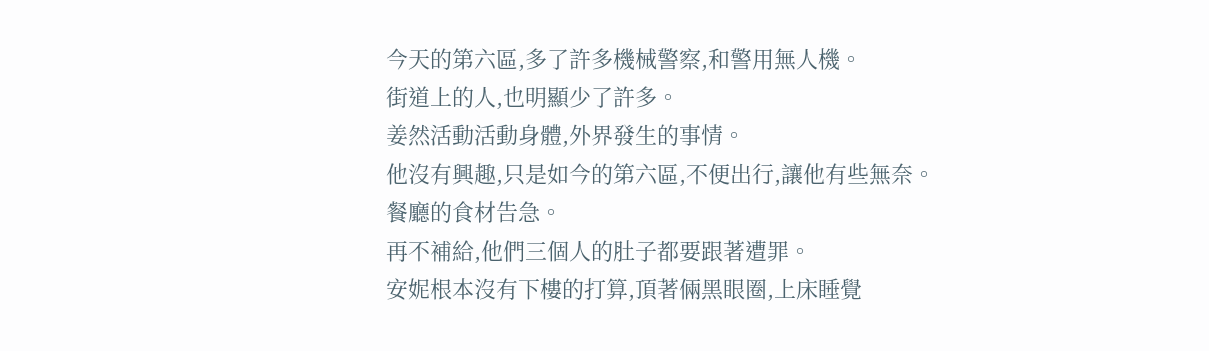今天的第六區,多了許多機械警察,和警用無人機。
街道上的人,也明顯少了許多。
姜然活動活動身體,外界發生的事情。
他沒有興趣,只是如今的第六區,不便出行,讓他有些無奈。
餐廳的食材告急。
再不補給,他們三個人的肚子都要跟著遭罪。
安妮根本沒有下樓的打算,頂著倆黑眼圈,上床睡覺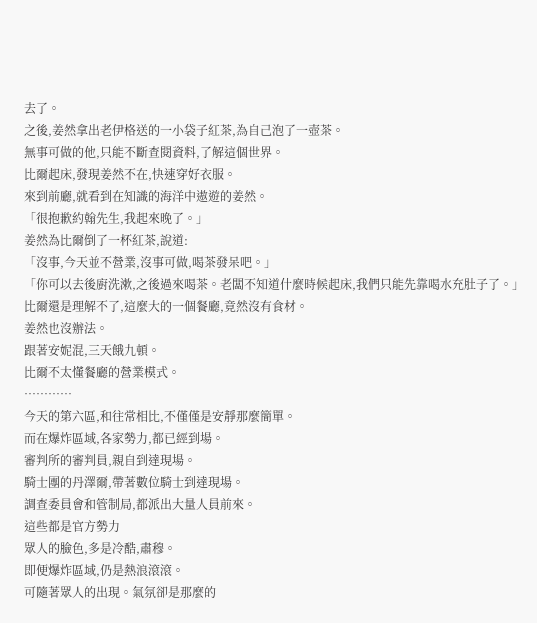去了。
之後,姜然拿出老伊格送的一小袋子紅茶,為自己泡了一壺茶。
無事可做的他,只能不斷查閱資料,了解這個世界。
比爾起床,發現姜然不在,快速穿好衣服。
來到前廳,就看到在知識的海洋中遨遊的姜然。
「很抱歉約翰先生,我起來晚了。」
姜然為比爾倒了一杯紅茶,說道:
「沒事,今天並不營業,沒事可做,喝茶發呆吧。」
「你可以去後廚洗漱,之後過來喝茶。老闆不知道什麼時候起床,我們只能先靠喝水充肚子了。」
比爾還是理解不了,這麼大的一個餐廳,竟然沒有食材。
姜然也沒辦法。
跟著安妮混,三天餓九頓。
比爾不太懂餐廳的營業模式。
…………
今天的第六區,和往常相比,不僅僅是安靜那麼簡單。
而在爆炸區域,各家勢力,都已經到場。
審判所的審判員,親自到達現場。
騎士團的丹澤爾,帶著數位騎士到達現場。
調查委員會和管制局,都派出大量人員前來。
這些都是官方勢力
眾人的臉色,多是冷酷,肅穆。
即便爆炸區域,仍是熱浪滾滾。
可隨著眾人的出現。氣氛卻是那麼的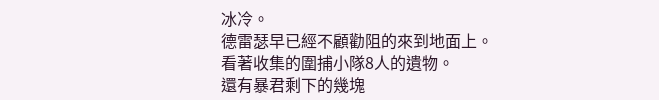冰冷。
德雷瑟早已經不顧勸阻的來到地面上。
看著收集的圍捕小隊8人的遺物。
還有暴君剩下的幾塊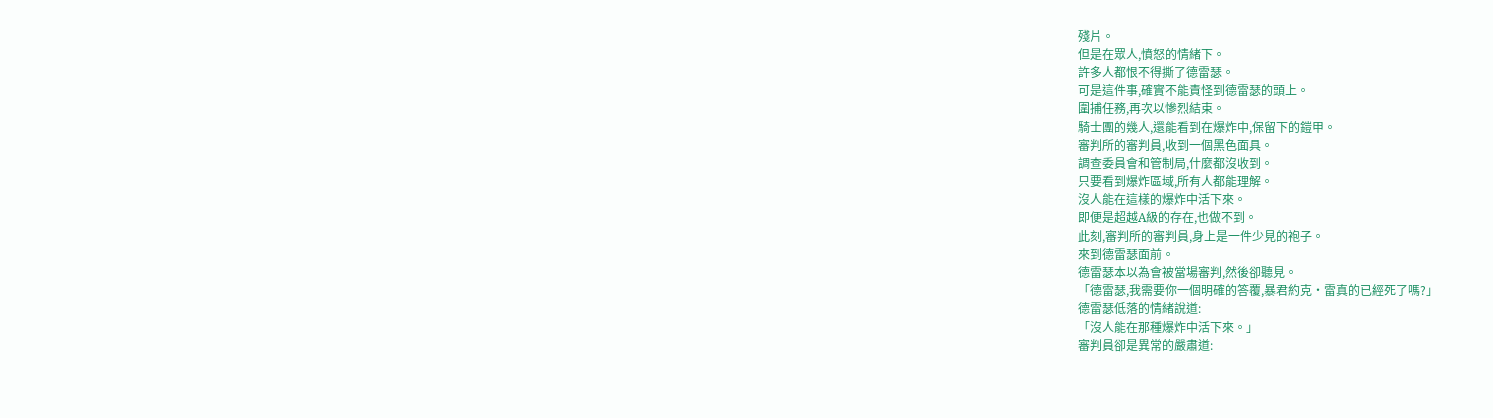殘片。
但是在眾人,憤怒的情緒下。
許多人都恨不得撕了德雷瑟。
可是這件事,確實不能責怪到德雷瑟的頭上。
圍捕任務,再次以慘烈結束。
騎士團的幾人,還能看到在爆炸中,保留下的鎧甲。
審判所的審判員,收到一個黑色面具。
調查委員會和管制局,什麼都沒收到。
只要看到爆炸區域,所有人都能理解。
沒人能在這樣的爆炸中活下來。
即便是超越A級的存在,也做不到。
此刻,審判所的審判員,身上是一件少見的袍子。
來到德雷瑟面前。
德雷瑟本以為會被當場審判,然後卻聽見。
「德雷瑟,我需要你一個明確的答覆,暴君約克·雷真的已經死了嗎?」
德雷瑟低落的情緒說道:
「沒人能在那種爆炸中活下來。」
審判員卻是異常的嚴肅道: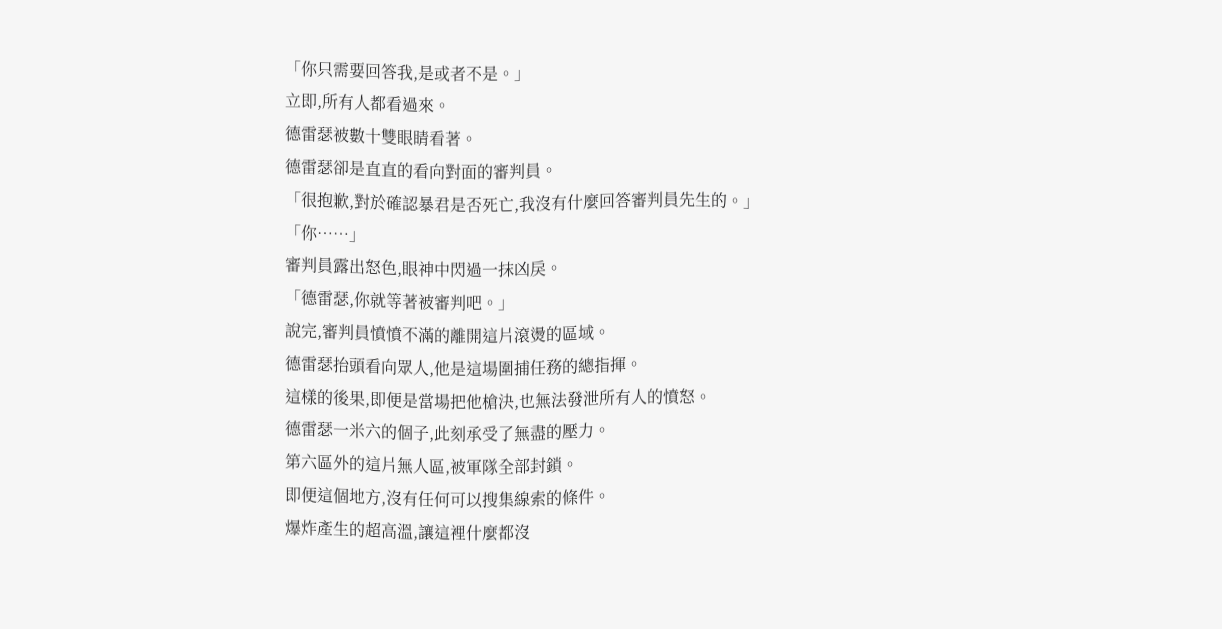「你只需要回答我,是或者不是。」
立即,所有人都看過來。
德雷瑟被數十雙眼睛看著。
德雷瑟卻是直直的看向對面的審判員。
「很抱歉,對於確認暴君是否死亡,我沒有什麼回答審判員先生的。」
「你……」
審判員露出怒色,眼神中閃過一抹凶戾。
「德雷瑟,你就等著被審判吧。」
說完,審判員憤憤不滿的離開這片滾燙的區域。
德雷瑟抬頭看向眾人,他是這場圍捕任務的總指揮。
這樣的後果,即便是當場把他槍決,也無法發泄所有人的憤怒。
德雷瑟一米六的個子,此刻承受了無盡的壓力。
第六區外的這片無人區,被軍隊全部封鎖。
即便這個地方,沒有任何可以搜集線索的條件。
爆炸產生的超高溫,讓這裡什麼都沒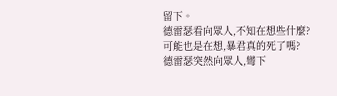留下。
德雷瑟看向眾人,不知在想些什麼?
可能也是在想,暴君真的死了嗎?
德雷瑟突然向眾人,彎下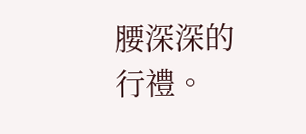腰深深的行禮。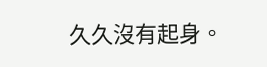久久沒有起身。